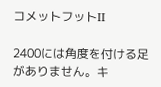コメットフットII

2400には角度を付ける足がありません。キ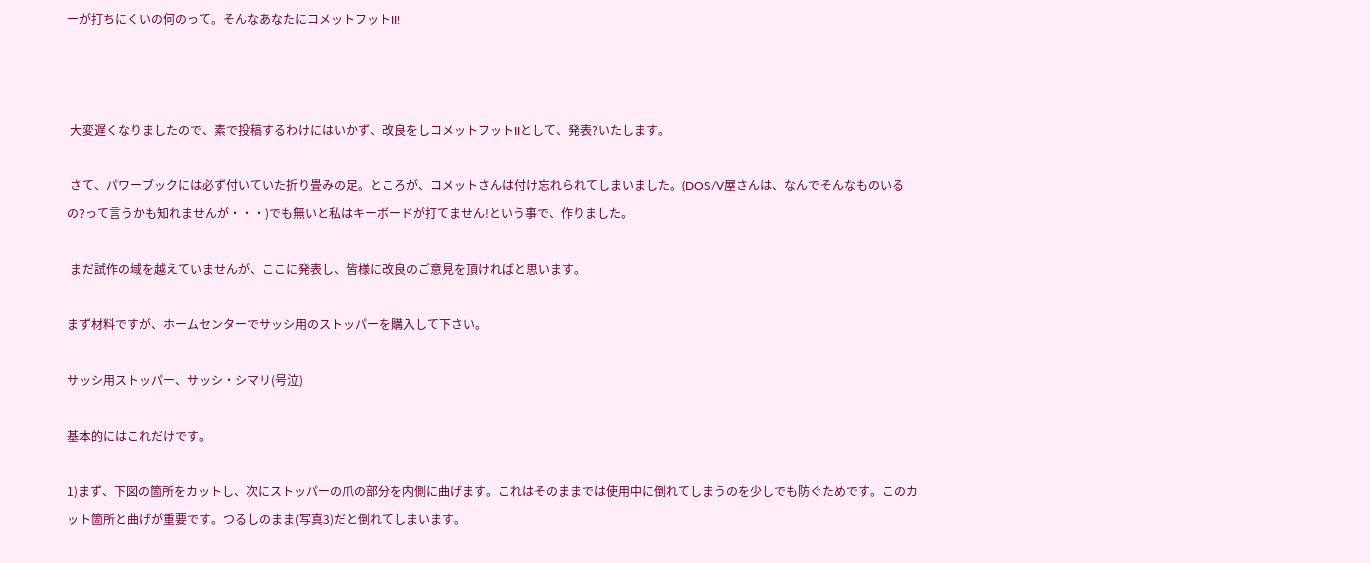ーが打ちにくいの何のって。そんなあなたにコメットフットII!



 大変遅くなりましたので、素で投稿するわけにはいかず、改良をしコメットフットIIとして、発表?いたします。

 さて、パワーブックには必ず付いていた折り畳みの足。ところが、コメットさんは付け忘れられてしまいました。(DOS/V屋さんは、なんでそんなものいるの?って言うかも知れませんが・・・)でも無いと私はキーボードが打てません!という事で、作りました。

 まだ試作の域を越えていませんが、ここに発表し、皆様に改良のご意見を頂ければと思います。

まず材料ですが、ホームセンターでサッシ用のストッパーを購入して下さい。

サッシ用ストッパー、サッシ・シマリ(号泣)

基本的にはこれだけです。

1)まず、下図の箇所をカットし、次にストッパーの爪の部分を内側に曲げます。これはそのままでは使用中に倒れてしまうのを少しでも防ぐためです。このカット箇所と曲げが重要です。つるしのまま(写真3)だと倒れてしまいます。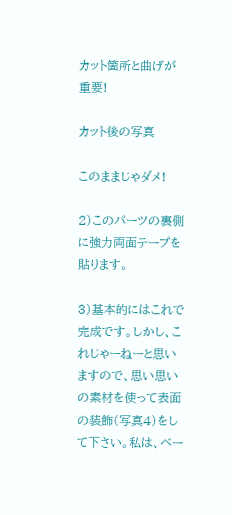カット箇所と曲げが重要!

カット後の写真

このままじゃダメ!

2)このパーツの裏側に強力両面テープを貼ります。

3)基本的にはこれで完成です。しかし、これじゃーねーと思いますので、思い思いの素材を使って表面の装飾(写真4)をして下さい。私は、ベー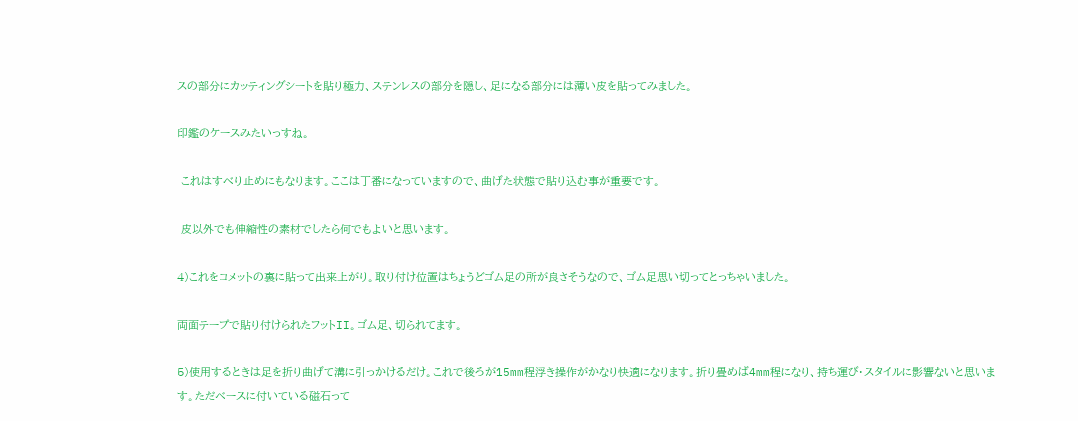スの部分にカッティングシートを貼り極力、ステンレスの部分を隠し、足になる部分には薄い皮を貼ってみました。

印鑑のケースみたいっすね。

 これはすべり止めにもなります。ここは丁番になっていますので、曲げた状態で貼り込む事が重要です。

 皮以外でも伸縮性の素材でしたら何でもよいと思います。

4)これをコメットの裏に貼って出来上がり。取り付け位置はちょうどゴム足の所が良さそうなので、ゴム足思い切ってとっちゃいました。

両面テープで貼り付けられたフットII。ゴム足、切られてます。

5)使用するときは足を折り曲げて溝に引っかけるだけ。これで後ろが15mm程浮き操作がかなり快適になります。折り畳めば4mm程になり、持ち運び・スタイルに影響ないと思います。ただベースに付いている磁石って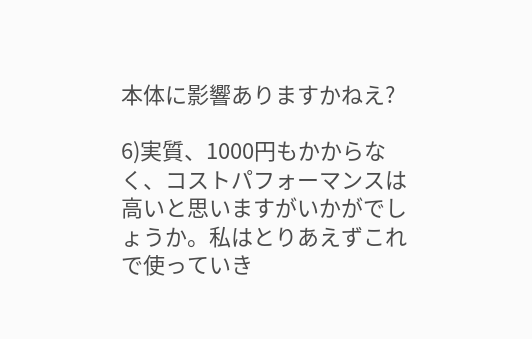本体に影響ありますかねえ?

6)実質、1000円もかからなく、コストパフォーマンスは高いと思いますがいかがでしょうか。私はとりあえずこれで使っていき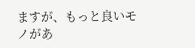ますが、もっと良いモノがあ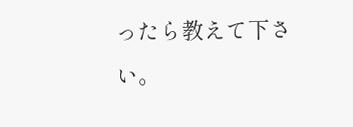ったら教えて下さい。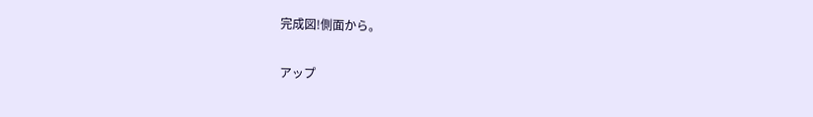完成図!側面から。

アップ